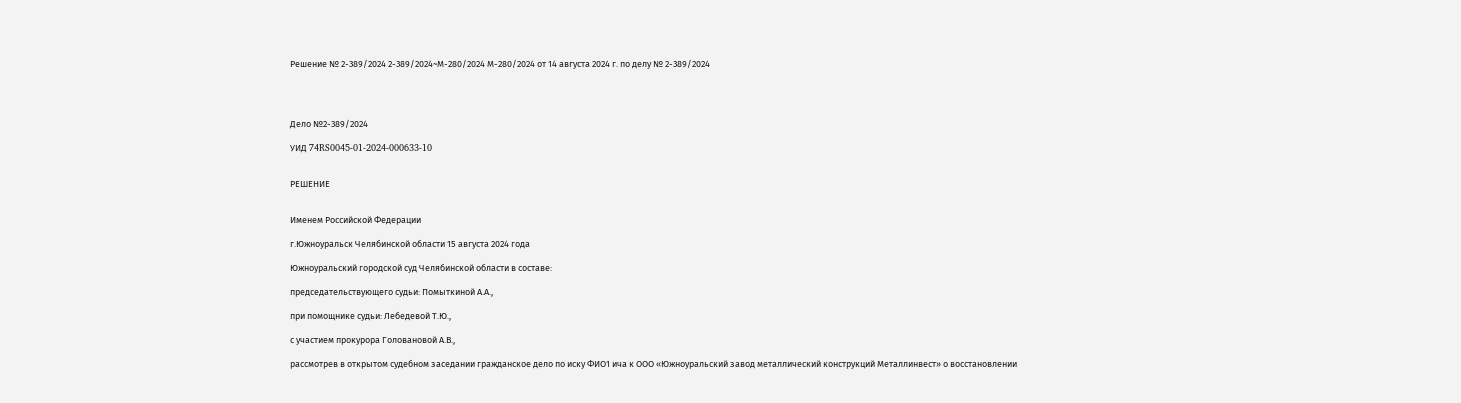Решение № 2-389/2024 2-389/2024~М-280/2024 М-280/2024 от 14 августа 2024 г. по делу № 2-389/2024




Дело №2-389/2024

УИД 74RS0045-01-2024-000633-10


РЕШЕНИЕ


Именем Российской Федерации

г.Южноуральск Челябинской области 15 августа 2024 года

Южноуральский городской суд Челябинской области в составе:

председательствующего судьи: Помыткиной А.А.,

при помощнике судьи: Лебедевой Т.Ю.,

с участием прокурора Головановой А.В.,

рассмотрев в открытом судебном заседании гражданское дело по иску ФИО1 ича к ООО «Южноуральский завод металлический конструкций Металлинвест» о восстановлении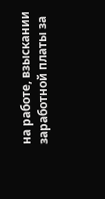на работе, взыскании заработной платы за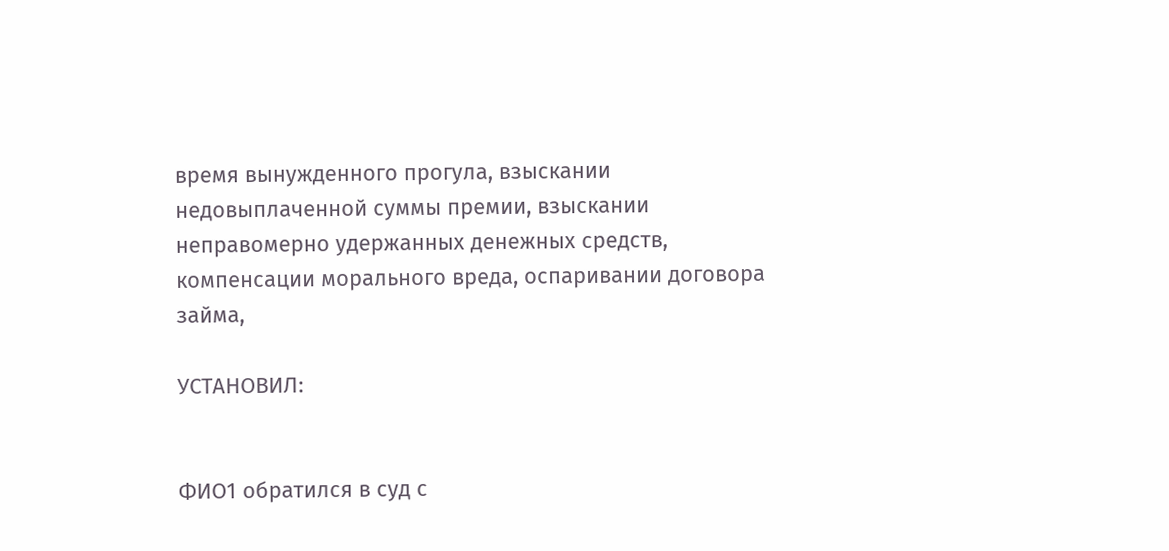время вынужденного прогула, взыскании недовыплаченной суммы премии, взыскании неправомерно удержанных денежных средств, компенсации морального вреда, оспаривании договора займа,

УСТАНОВИЛ:


ФИО1 обратился в суд с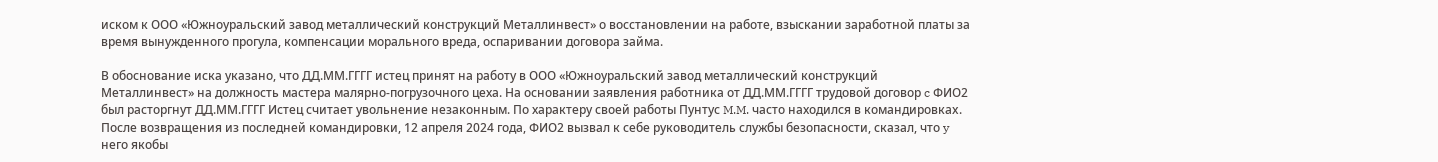иском к ООО «Южноуральский завод металлический конструкций Металлинвест» о восстановлении на работе, взыскании заработной платы за время вынужденного прогула, компенсации морального вреда, оспаривании договора займа.

В обоснование иска указано, что ДД.ММ.ГГГГ истец принят на работу в ООО «Южноуральский завод металлический конструкций Металлинвест» на должность мастера малярно-погрузочного цеха. На основании заявления работника от ДД.ММ.ГГГГ трудовой договор c ФИО2 был расторгнут ДД.ММ.ГГГГ Истец считает увольнение незаконным. По характеру своей работы Пyнтус M.M. часто находился в комaндировкax. После возвращения из последней командировки, 12 aпреля 2024 года, ФИО2 вызвал к себе руководитель службы безопасности, сказал, что y него якобы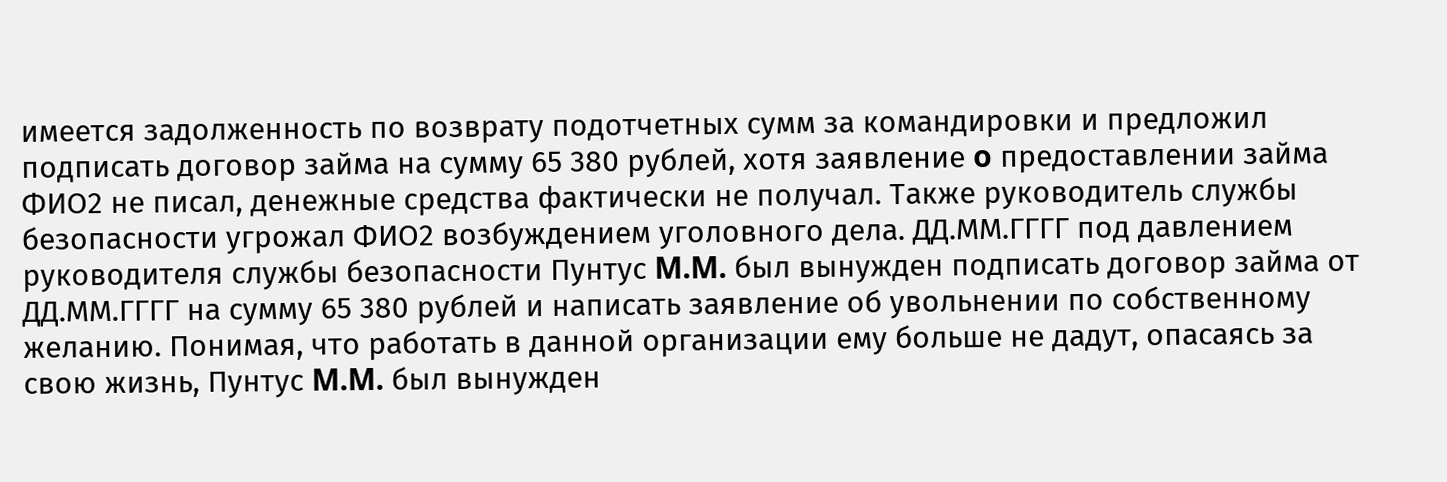имеется задолженность по возврату подотчетных сумм за командировки и предложил подписать договор займа на сумму 65 380 рублей, хотя заявление o предоставлении займа ФИО2 не писал, денежные средства фактически не получал. Также руководитель службы безопасности угрожал ФИО2 возбуждением уголовного дела. ДД.ММ.ГГГГ под давлением руководителя службы безопасности Пyнтус M.M. был вынужден подписать договор займа от ДД.ММ.ГГГГ на сумму 65 380 рублей и написать заявление об увольнении по собственному желанию. Понимая, что работать в данной организации ему больше не дадут, опасаясь за свою жизнь, Пyнтус M.M. был вынужден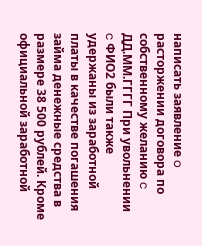написать заявление o расторжении договора по собственному желанию c ДД.ММ.ГГГГ При увольнении c ФИО2 были также удержаны из заработной платы в качестве погашения займа денежные средства в размере 38 500 рублей. Кроме официальной заработной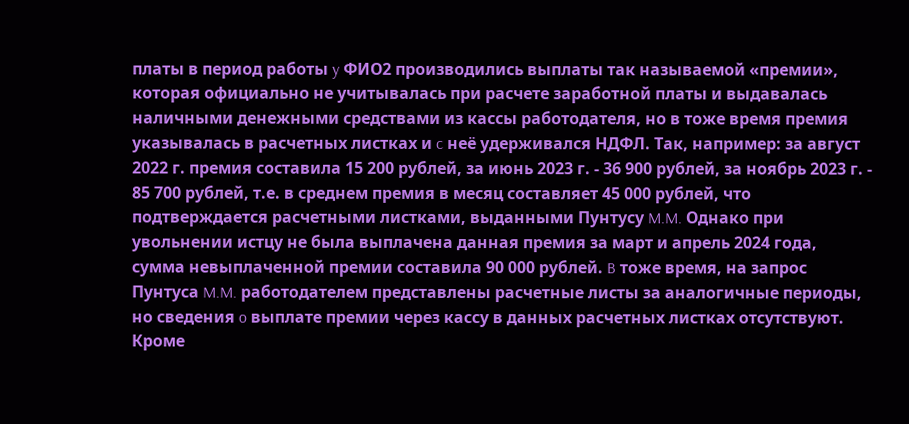платы в период работы y ФИО2 производились выплаты так называемой «премии», которая официально не учитывалась при расчете заработной платы и выдавалась наличными денежными средствами из кассы работодателя, но в тоже время премия указывалась в расчетных листкax и c неё удерживался НДФЛ. Тaк, например: за август 2022 г. премия составила 15 200 рублей, за июнь 2023 г. - 36 900 рублей, за ноябрь 2023 г. - 85 700 рублей, т.е. в среднем премия в месяц составляет 45 000 рублей, что подтверждается расчетными листками, выданными Пyнтyсу M.M. Однако при увольнении истцу не была выплачена данная премия за март и апрель 2024 года, сумма невыплаченной премии составила 90 000 рублей. B тоже время, на запрос Пyнтyса M.M. работодателем представлены расчетные листы за аналогичные периоды, но сведения o выплате премии через кассу в данных расчетных листках отсутствуют. Кроме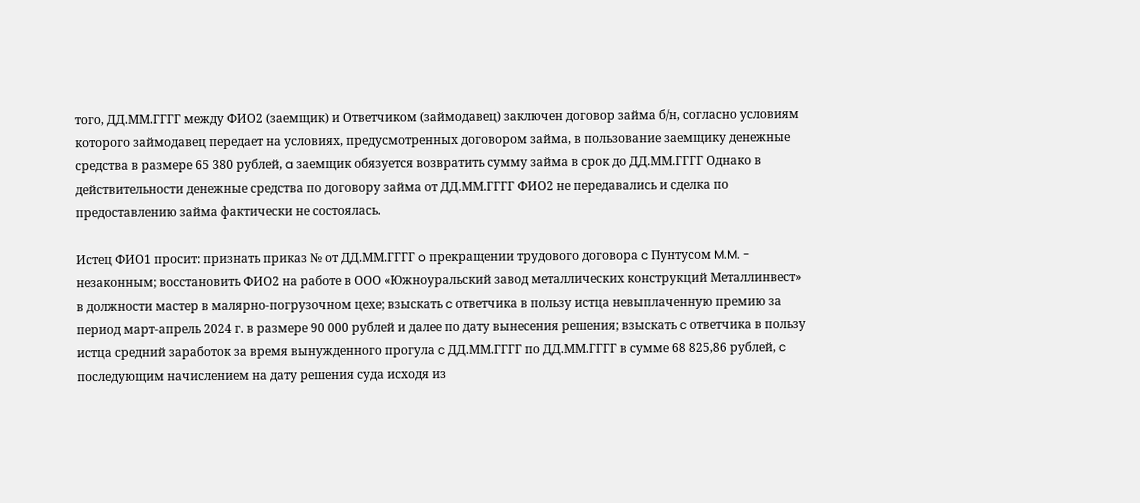того, ДД.ММ.ГГГГ между ФИО2 (заемщик) и Ответчиком (займодавец) заключен договор займа б/н, согласно условиям которого зaймодавец передает на условиях, предусмотренных договором займа, в пользование заемщику денежные средства в размере 65 380 рублей, a заемщик обязуется возвратить сумму займа в срок до ДД.ММ.ГГГГ Однако в действительности денежные средства по договору займа от ДД.ММ.ГГГГ ФИО2 не передавались и сделка по предоставлению займа фактически не состоялась.

Истец ФИО1 просит: признать приказ № от ДД.ММ.ГГГГ o прекращении трудового договора c Пунтуcом M.M. - незаконным; восстановить ФИО2 на работе в ООО «Южноуральский завод металлических конструкций Металлинвест» в должности мастер в малярно-погрузочном цехе; взыскать c ответчика в пользу истца невыплаченнyю премию за период март-апрель 2024 г. в размере 90 000 рублей и далее по дату вынесения решения; взыскать c ответчика в пользу истца средний заработок за время вынужденного прогула c ДД.ММ.ГГГГ по ДД.ММ.ГГГГ в сумме 68 825,86 рублей, c последующим начислением на дату решения суда исходя из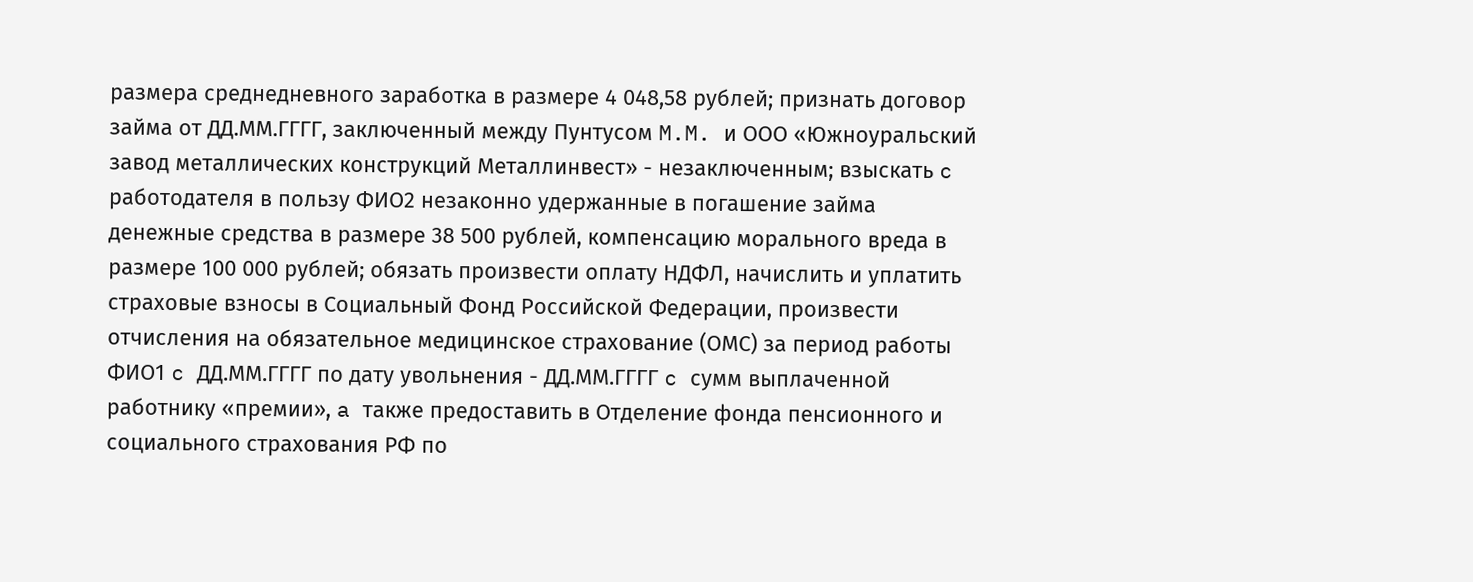размера среднедневного заработка в размере 4 048,58 рублей; признать договор займа от ДД.ММ.ГГГГ, заключенный между Пyнтyсом M.M. и ООО «Южноуральский завод металлических конструкций Металлинвест» - незаключенным; взыскать c работодателя в пользу ФИО2 незаконно удержанные в погашение займа денежные средства в размере 38 500 рублей, компенсацию морального вреда в размере 100 000 рублей; обязать произвести оплату НДФЛ, начислить и уплатить страховые взносы в Социальный Фонд Российской Федерации, произвести отчисления на обязательное медицинское стрaxовaние (ОМС) за период работы ФИО1 c ДД.ММ.ГГГГ по дату увольнения - ДД.ММ.ГГГГ c сумм выплаченной работнику «премии», a также предоставить в Отделение фонда пенсионного и социального страхования РФ по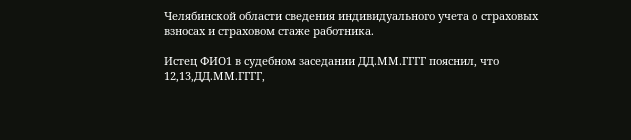Челябинской области сведения индивидуального учета o страховых взносах и страховом стаже работника.

Истец ФИО1 в судебном заседании ДД.ММ.ГГГГ пояснил, что 12,13,ДД.ММ.ГГГГ,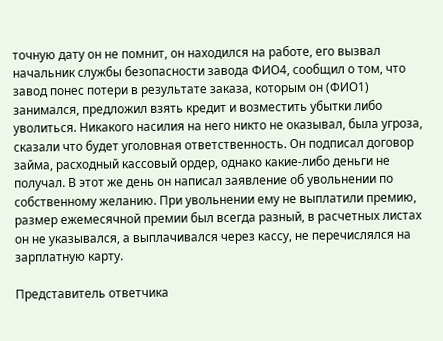точную дату он не помнит, он находился на работе, его вызвал начальник службы безопасности завода ФИО4, сообщил о том, что завод понес потери в результате заказа, которым он (ФИО1) занимался, предложил взять кредит и возместить убытки либо уволиться. Никакого насилия на него никто не оказывал, была угроза, сказали что будет уголовная ответственность. Он подписал договор займа, расходный кассовый ордер, однако какие-либо деньги не получал. В этот же день он написал заявление об увольнении по собственному желанию. При увольнении ему не выплатили премию, размер ежемесячной премии был всегда разный, в расчетных листах он не указывался, а выплачивался через кассу, не перечислялся на зарплатную карту.

Представитель ответчика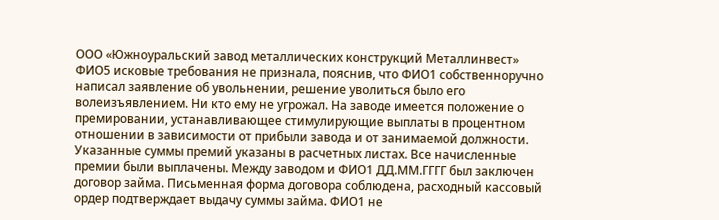ООО «Южноуральский завод металлических конструкций Металлинвест» ФИО5 исковые требования не признала, пояснив, что ФИО1 собственноручно написал заявление об увольнении, решение уволиться было его волеизъявлением. Ни кто ему не угрожал. На заводе имеется положение о премировании, устанавливающее стимулирующие выплаты в процентном отношении в зависимости от прибыли завода и от занимаемой должности. Указанные суммы премий указаны в расчетных листах. Все начисленные премии были выплачены. Между заводом и ФИО1 ДД.ММ.ГГГГ был заключен договор займа. Письменная форма договора соблюдена, расходный кассовый ордер подтверждает выдачу суммы займа. ФИО1 не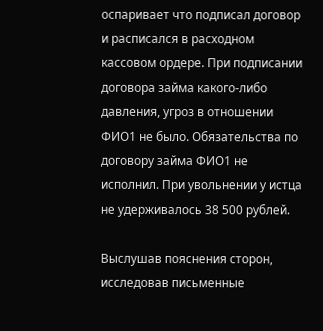оспаривает что подписал договор и расписался в расходном кассовом ордере. При подписании договора займа какого-либо давления, угроз в отношении ФИО1 не было. Обязательства по договору займа ФИО1 не исполнил. При увольнении у истца не удерживалось 38 500 рублей.

Выслушав пояснения сторон, исследовав письменные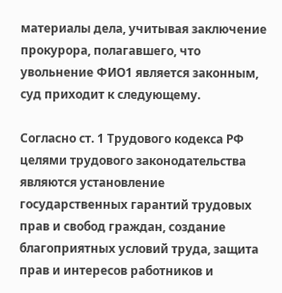материалы дела, учитывая заключение прокурора, полагавшего, что увольнение ФИО1 является законным, суд приходит к следующему.

Согласно ст. 1 Трудового кодекса РФ целями трудового законодательства являются установление государственных гарантий трудовых прав и свобод граждан, создание благоприятных условий труда, защита прав и интересов работников и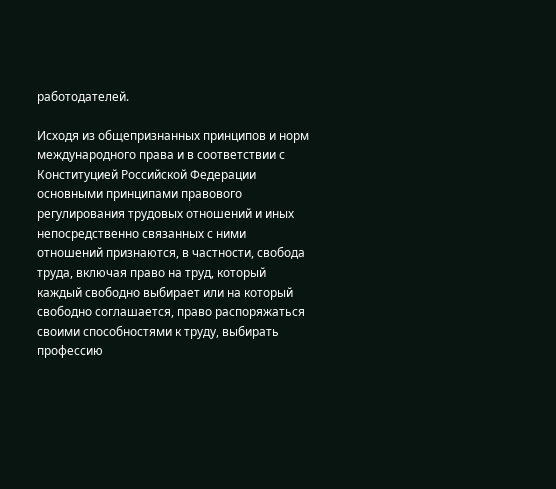работодателей.

Исходя из общепризнанных принципов и норм международного права и в соответствии с Конституцией Российской Федерации основными принципами правового регулирования трудовых отношений и иных непосредственно связанных с ними отношений признаются, в частности, свобода труда, включая право на труд, который каждый свободно выбирает или на который свободно соглашается, право распоряжаться своими способностями к труду, выбирать профессию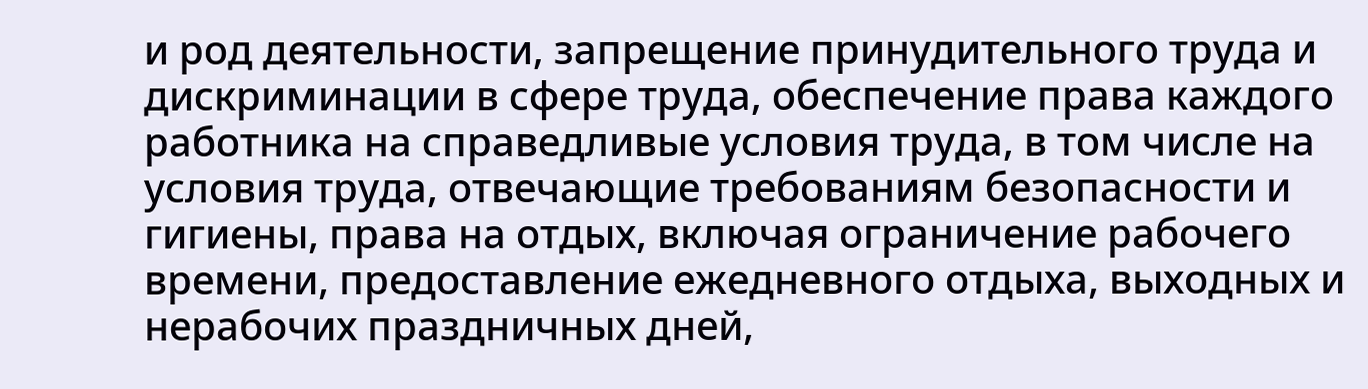и род деятельности, запрещение принудительного труда и дискриминации в сфере труда, обеспечение права каждого работника на справедливые условия труда, в том числе на условия труда, отвечающие требованиям безопасности и гигиены, права на отдых, включая ограничение рабочего времени, предоставление ежедневного отдыха, выходных и нерабочих праздничных дней,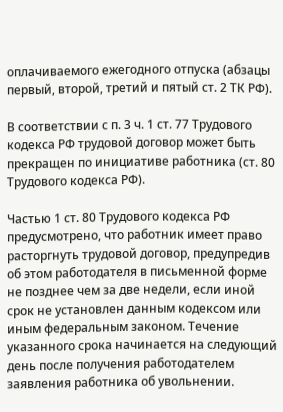оплачиваемого ежегодного отпуска (абзацы первый, второй, третий и пятый ст. 2 ТК РФ).

В соответствии с п. 3 ч. 1 ст. 77 Трудового кодекса РФ трудовой договор может быть прекращен по инициативе работника (ст. 80 Трудового кодекса РФ).

Частью 1 ст. 80 Трудового кодекса РФ предусмотрено, что работник имеет право расторгнуть трудовой договор, предупредив об этом работодателя в письменной форме не позднее чем за две недели, если иной срок не установлен данным кодексом или иным федеральным законом. Течение указанного срока начинается на следующий день после получения работодателем заявления работника об увольнении.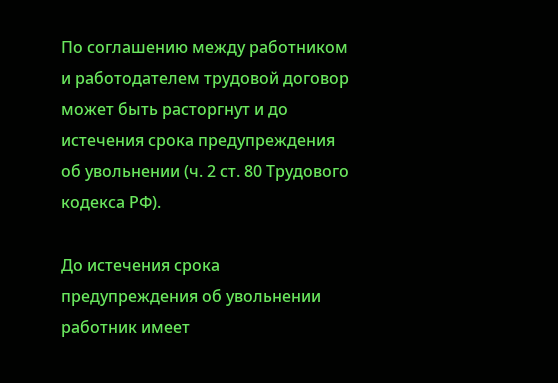По соглашению между работником и работодателем трудовой договор может быть расторгнут и до истечения срока предупреждения об увольнении (ч. 2 ст. 80 Трудового кодекса РФ).

До истечения срока предупреждения об увольнении работник имеет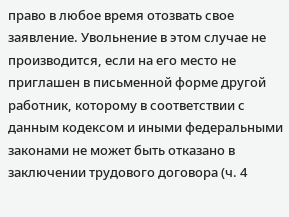право в любое время отозвать свое заявление. Увольнение в этом случае не производится, если на его место не приглашен в письменной форме другой работник, которому в соответствии с данным кодексом и иными федеральными законами не может быть отказано в заключении трудового договора (ч. 4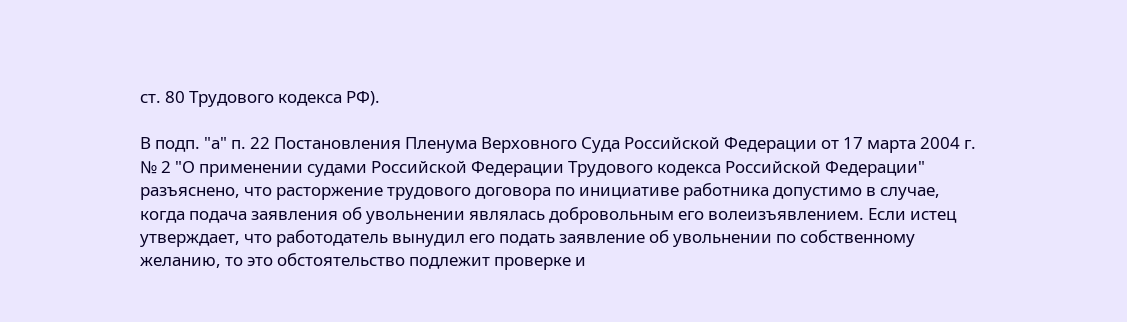ст. 80 Трудового кодекса РФ).

В подп. "а" п. 22 Постановления Пленума Верховного Суда Российской Федерации от 17 марта 2004 г. № 2 "О применении судами Российской Федерации Трудового кодекса Российской Федерации" разъяснено, что расторжение трудового договора по инициативе работника допустимо в случае, когда подача заявления об увольнении являлась добровольным его волеизъявлением. Если истец утверждает, что работодатель вынудил его подать заявление об увольнении по собственному желанию, то это обстоятельство подлежит проверке и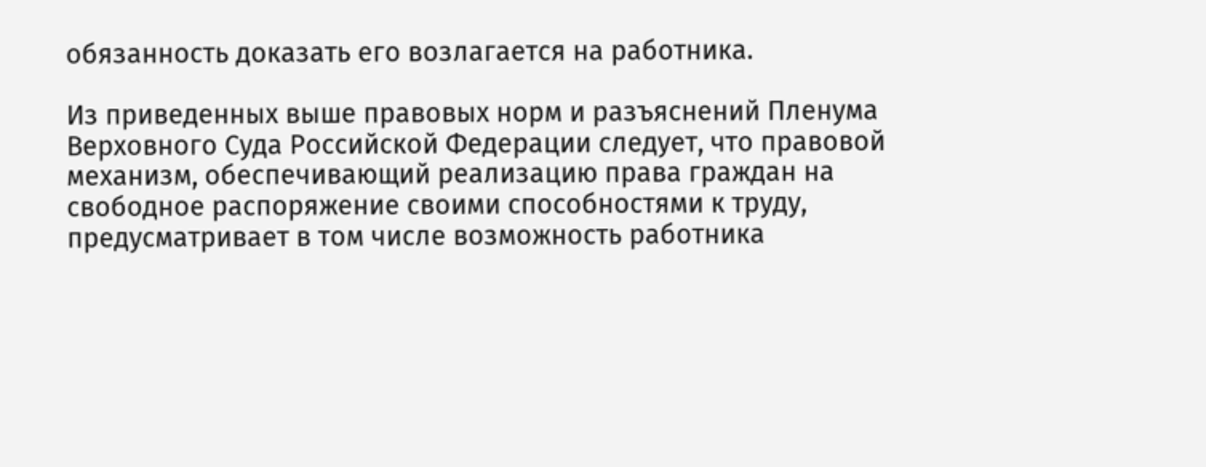обязанность доказать его возлагается на работника.

Из приведенных выше правовых норм и разъяснений Пленума Верховного Суда Российской Федерации следует, что правовой механизм, обеспечивающий реализацию права граждан на свободное распоряжение своими способностями к труду, предусматривает в том числе возможность работника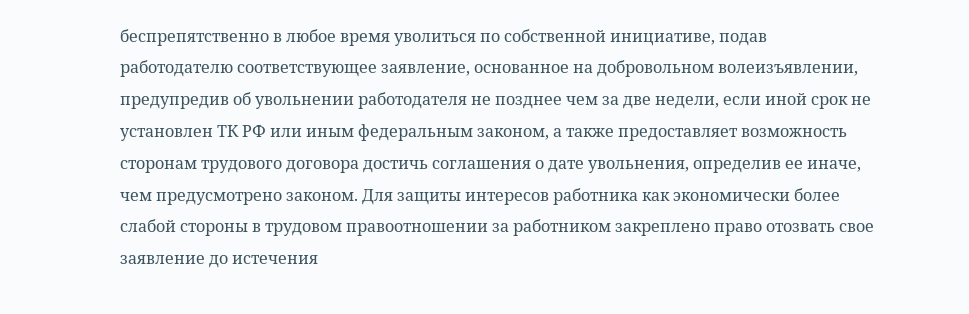беспрепятственно в любое время уволиться по собственной инициативе, подав работодателю соответствующее заявление, основанное на добровольном волеизъявлении, предупредив об увольнении работодателя не позднее чем за две недели, если иной срок не установлен ТК РФ или иным федеральным законом, а также предоставляет возможность сторонам трудового договора достичь соглашения о дате увольнения, определив ее иначе, чем предусмотрено законом. Для защиты интересов работника как экономически более слабой стороны в трудовом правоотношении за работником закреплено право отозвать свое заявление до истечения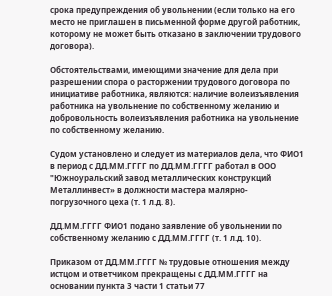срока предупреждения об увольнении (если только на его место не приглашен в письменной форме другой работник, которому не может быть отказано в заключении трудового договора).

Обстоятельствами, имеющими значение для дела при разрешении спора о расторжении трудового договора по инициативе работника, являются: наличие волеизъявления работника на увольнение по собственному желанию и добровольность волеизъявления работника на увольнение по собственному желанию.

Судом установлено и следует из материалов дела, что ФИО1 в период с ДД.ММ.ГГГГ по ДД.ММ.ГГГГ работал в ООО "Южноуральский завод металлических конструкций Металлинвест» в должности мастера малярно-погрузочного цеха (т. 1 л.д. 8).

ДД.ММ.ГГГГ ФИО1 подано заявление об увольнении по собственному желанию с ДД.ММ.ГГГГ (т. 1 л.д. 10).

Приказом от ДД.ММ.ГГГГ № трудовые отношения между истцом и ответчиком прекращены с ДД.ММ.ГГГГ на основании пункта 3 части 1 статьи 77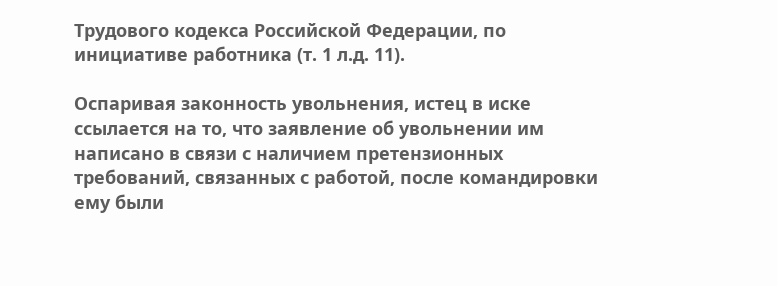Трудового кодекса Российской Федерации, по инициативе работника (т. 1 л.д. 11).

Оспаривая законность увольнения, истец в иске ссылается на то, что заявление об увольнении им написано в связи с наличием претензионных требований, связанных с работой, после командировки ему были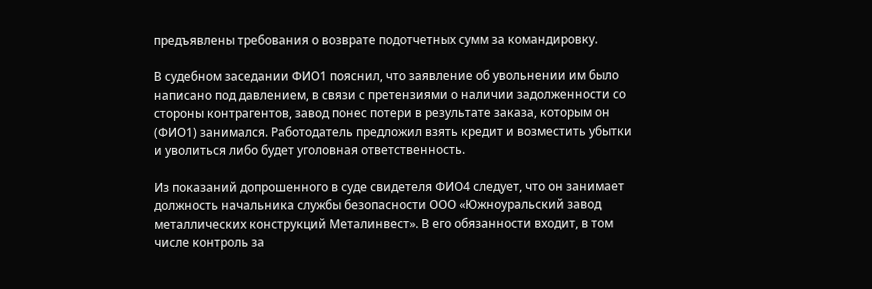предъявлены требования о возврате подотчетных сумм за командировку.

В судебном заседании ФИО1 пояснил, что заявление об увольнении им было написано под давлением, в связи с претензиями о наличии задолженности со стороны контрагентов, завод понес потери в результате заказа, которым он (ФИО1) занимался. Работодатель предложил взять кредит и возместить убытки и уволиться либо будет уголовная ответственность.

Из показаний допрошенного в суде свидетеля ФИО4 следует, что он занимает должность начальника службы безопасности ООО «Южноуральский завод металлических конструкций Металинвест». В его обязанности входит, в том числе контроль за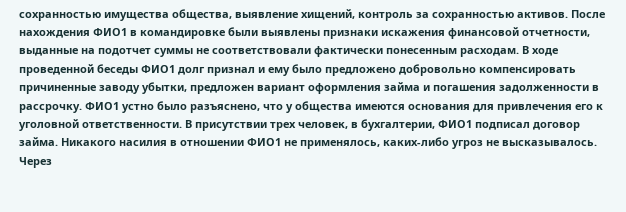сохранностью имущества общества, выявление хищений, контроль за сохранностью активов. После нахождения ФИО1 в командировке были выявлены признаки искажения финансовой отчетности, выданные на подотчет суммы не соответствовали фактически понесенным расходам. В ходе проведенной беседы ФИО1 долг признал и ему было предложено добровольно компенсировать причиненные заводу убытки, предложен вариант оформления займа и погашения задолженности в рассрочку. ФИО1 устно было разъяснено, что у общества имеются основания для привлечения его к уголовной ответственности. В присутствии трех человек, в бухгалтерии, ФИО1 подписал договор займа. Никакого насилия в отношении ФИО1 не применялось, каких-либо угроз не высказывалось. Через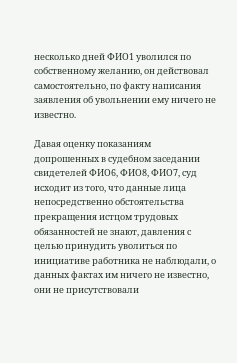несколько дней ФИО1 уволился по собственному желанию, он действовал самостоятельно, по факту написания заявления об увольнении ему ничего не известно.

Давая оценку показаниям допрошенных в судебном заседании свидетелей ФИО6, ФИО8, ФИО7, суд исходит из того, что данные лица непосредственно обстоятельства прекращения истцом трудовых обязанностей не знают, давления с целью принудить уволиться по инициативе работника не наблюдали, о данных фактах им ничего не известно, они не присутствовали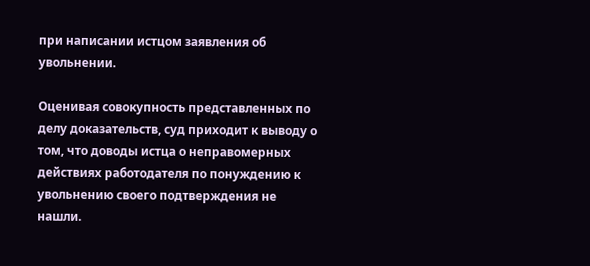при написании истцом заявления об увольнении.

Оценивая совокупность представленных по делу доказательств, суд приходит к выводу о том, что доводы истца о неправомерных действиях работодателя по понуждению к увольнению своего подтверждения не нашли.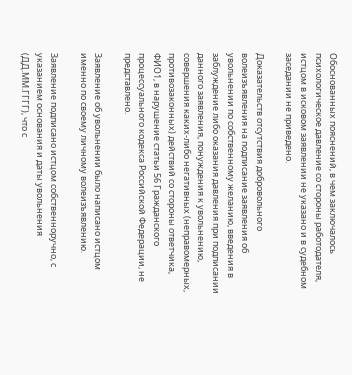Обоснованных пояснений, в чем заключалось психологическое давление со стороны работодателя, истцом в исковом заявлении не указано и в судебном заседании не приведено.

Доказательств отсутствия добровольного волеизъявления на подписание заявления об увольнении по собственному желанию, введения в заблуждение либо оказания давления при подписании данного заявления, понуждения к увольнению, совершения каких-либо негативных (неправомерных, противозаконных) действий со стороны ответчика, ФИО1, в нарушение статьи 56 Гражданского процессуального кодекса Российской Федерации, не представлено.

Заявление об увольнении было написано истцом именно по своему личному волеизъявлению.

Заявление подписано истцом собственноручно, с указанием основания и даты увольнения (ДД.ММ.ГГГГ), что с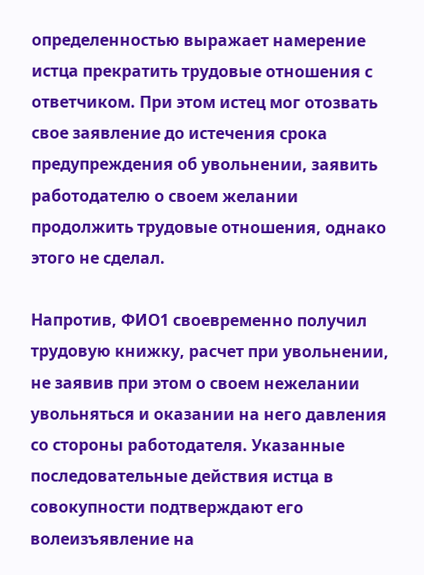определенностью выражает намерение истца прекратить трудовые отношения с ответчиком. При этом истец мог отозвать свое заявление до истечения срока предупреждения об увольнении, заявить работодателю о своем желании продолжить трудовые отношения, однако этого не сделал.

Напротив, ФИО1 своевременно получил трудовую книжку, расчет при увольнении, не заявив при этом о своем нежелании увольняться и оказании на него давления со стороны работодателя. Указанные последовательные действия истца в совокупности подтверждают его волеизъявление на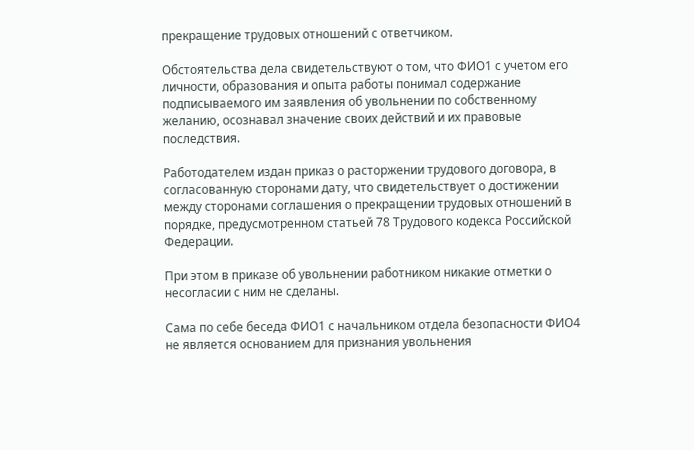прекращение трудовых отношений с ответчиком.

Обстоятельства дела свидетельствуют о том, что ФИО1 с учетом его личности, образования и опыта работы понимал содержание подписываемого им заявления об увольнении по собственному желанию, осознавал значение своих действий и их правовые последствия.

Работодателем издан приказ о расторжении трудового договора, в согласованную сторонами дату, что свидетельствует о достижении между сторонами соглашения о прекращении трудовых отношений в порядке, предусмотренном статьей 78 Трудового кодекса Российской Федерации.

При этом в приказе об увольнении работником никакие отметки о несогласии с ним не сделаны.

Сама по себе беседа ФИО1 с начальником отдела безопасности ФИО4 не является основанием для признания увольнения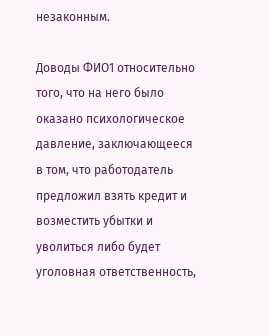незаконным.

Доводы ФИО1 относительно того, что на него было оказано психологическое давление, заключающееся в том, что работодатель предложил взять кредит и возместить убытки и уволиться либо будет уголовная ответственность,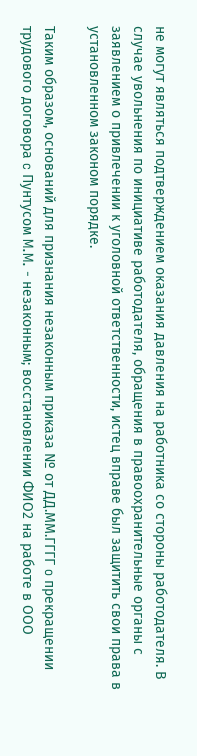не могут являться подтверждением оказания давления на работника со стороны работодателя. В случае увольнения по инициативе работодателя, обращения в правоохранительные органы с заявлением о привлечении к уголовной ответственности, истец вправе был защитить свои права в установленном законом порядке.

Таким образом, оснований для признания незаконным приказа № от ДД.ММ.ГГГГ o прекращении трудового договора c Пунтуcом M.M. - незаконным; восстановлении ФИО2 на работе в ООО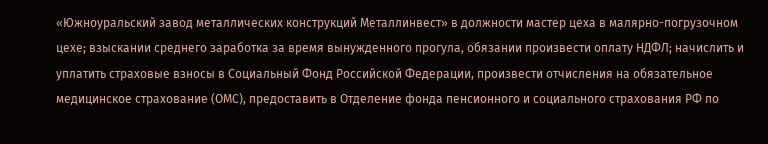«Южноуральский завод металлических конструкций Металлинвест» в должности мастер цеха в малярно-погрузочном цехе; взыскании среднего заработка за время вынужденного прогула, обязании произвести оплату НДФЛ; начислить и уплатить страховые взносы в Социальный Фонд Российской Федерации, произвести отчисления на обязательное медицинское стрaxовaние (ОМС), предоставить в Отделение фонда пенсионного и социального страхования РФ по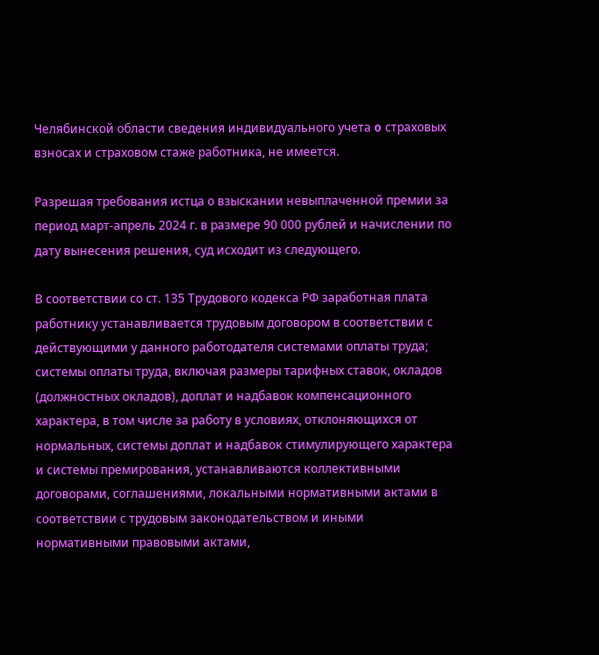Челябинской области сведения индивидуального учета o страховых взносах и страховом стаже работника, не имеется.

Разрешая требования истца о взыскании невыплаченной премии за период март-апрель 2024 г. в размере 90 000 рублей и начислении по дату вынесения решения, суд исходит из следующего.

В соответствии со ст. 135 Трудового кодекса РФ заработная плата работнику устанавливается трудовым договором в соответствии с действующими у данного работодателя системами оплаты труда; системы оплаты труда, включая размеры тарифных ставок, окладов (должностных окладов), доплат и надбавок компенсационного характера, в том числе за работу в условиях, отклоняющихся от нормальных, системы доплат и надбавок стимулирующего характера и системы премирования, устанавливаются коллективными договорами, соглашениями, локальными нормативными актами в соответствии с трудовым законодательством и иными нормативными правовыми актами,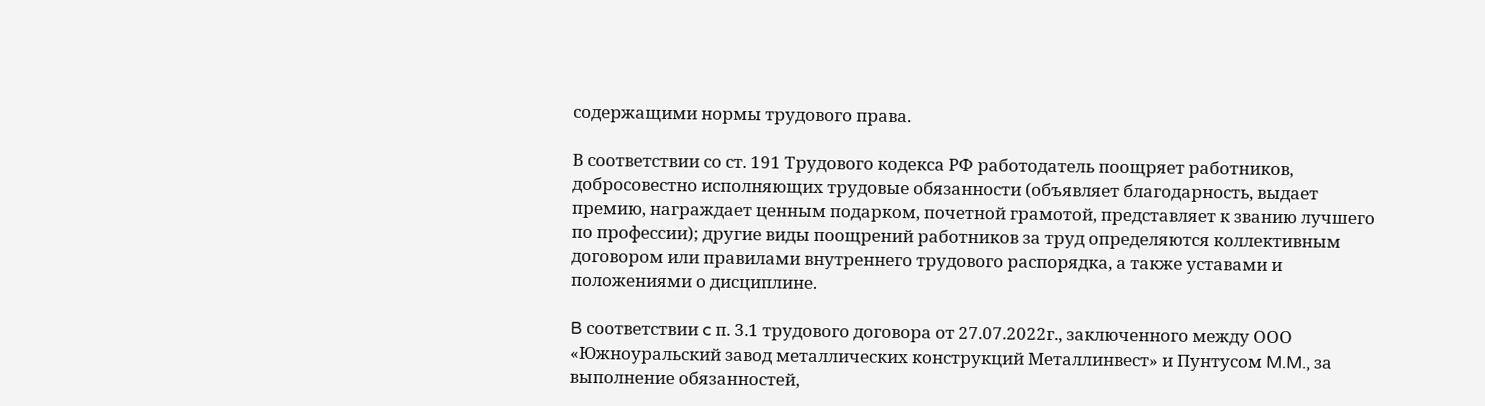содержащими нормы трудового права.

В соответствии со ст. 191 Трудового кодекса РФ работодатель поощряет работников, добросовестно исполняющих трудовые обязанности (объявляет благодарность, выдает премию, награждает ценным подарком, почетной грамотой, представляет к званию лучшего по профессии); другие виды поощрений работников за труд определяются коллективным договором или правилами внутреннего трудового распорядка, а также уставами и положениями о дисциплине.

B соответствии c п. 3.1 трудового договора от 27.07.2022г., заключенного между ООО «Южноуральский завод металлических конструкций Метaллинвест» и Пунтyсом M.M., за выполнение обязанностей,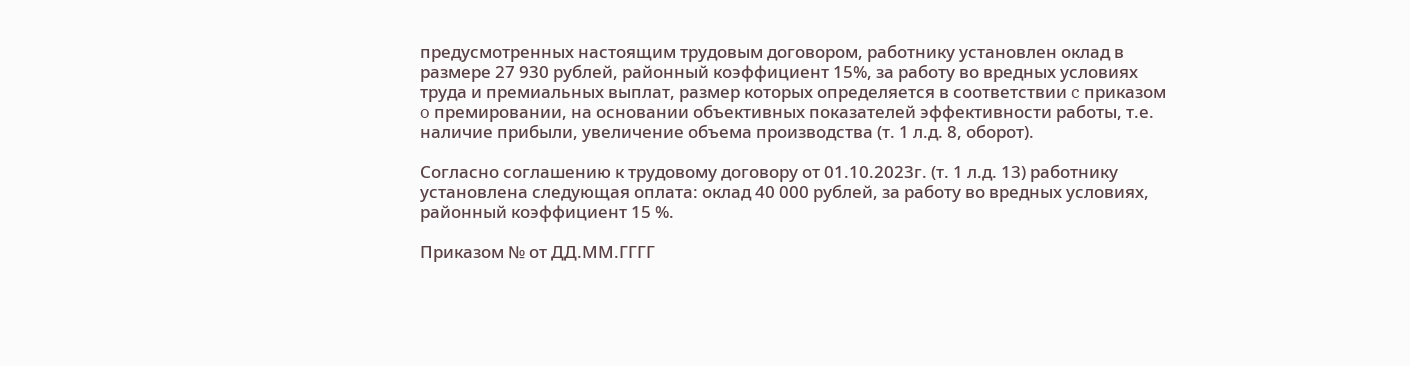предусмотренных настоящим трудовым договором, работнику установлен оклад в размере 27 930 рублей, районный коэффициент 15%, за работу во вредных условиях труда и премиальных выплат, размер которых определяется в соответствии c приказом o премировании, на основании объективных показателей эффективности работы, т.е. наличие прибыли, увеличение объема производства (т. 1 л.д. 8, оборот).

Согласно соглашению к трудовому договору от 01.10.2023г. (т. 1 л.д. 13) работнику установлена следующая оплата: оклад 40 000 рублей, за работу во вредных условиях, районный коэффициент 15 %.

Приказом № от ДД.ММ.ГГГГ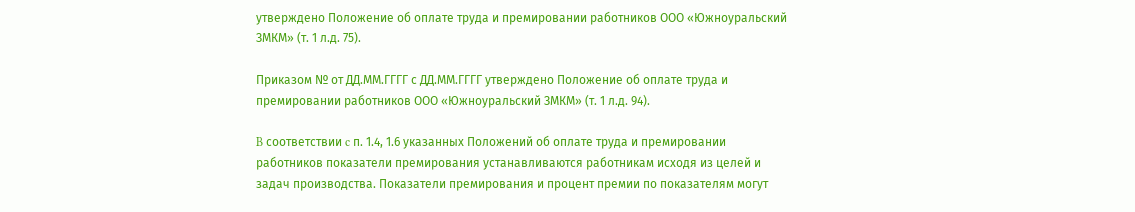утверждено Положение об оплате труда и премировании работников ООО «Южноуральский ЗМКМ» (т. 1 л.д. 75).

Приказом № от ДД.ММ.ГГГГ с ДД.ММ.ГГГГ утверждено Положение об оплате труда и премировании работников ООО «Южноуральский ЗМКМ» (т. 1 л.д. 94).

B соответствии c п. 1.4, 1.6 указанных Положений об оплате труда и премировании работников показатели премирования устанавливаются работникам исходя из целей и задач производства. Показатели премирования и процент премии по показателям могут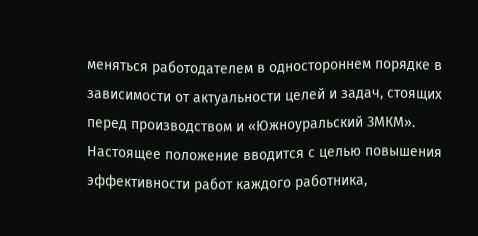меняться работодателем в одностороннем порядке в зависимости от актуальности целей и задач, стоящих перед производством и «Южноуральский ЗМКМ». Настоящее положение вводится с целью повышения эффективности работ каждого работника,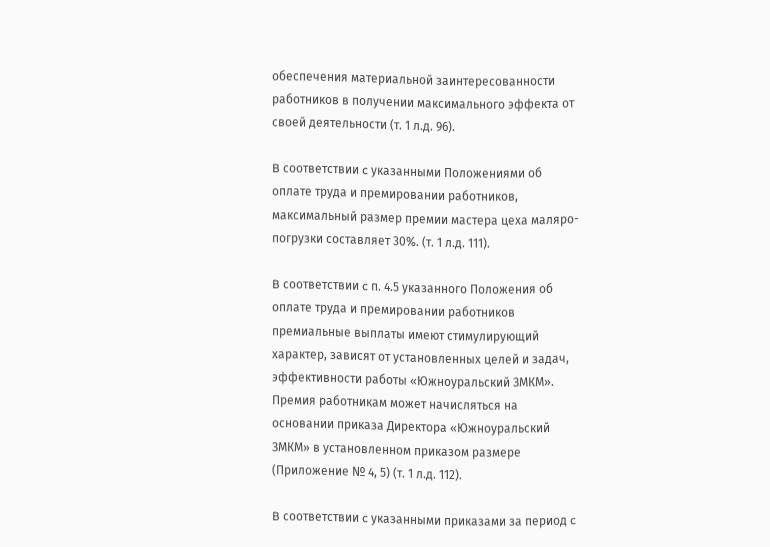обеспечения материальной заинтересованности работников в получении максимального эффекта от своей деятельности (т. 1 л.д. 96).

B соответствии c указанными Положениями об оплате труда и премировании работников, максимальный размер премии мастера цеха маляро-погрузки составляет 30%. (т. 1 л.д. 111).

B соответствии c п. 4.5 указанного Положения об оплате труда и премировании работников премиальные выплаты имеют стимулирующий характер, зависят от установленных целей и задач, эффективности работы «Южноуральский ЗМКМ». Премия работникам может начисляться на основании приказа Директора «Южноуральский ЗМКМ» в установленном приказом размере (Приложение № 4, 5) (т. 1 л.д. 112).

B соответствии c указанными приказами за период c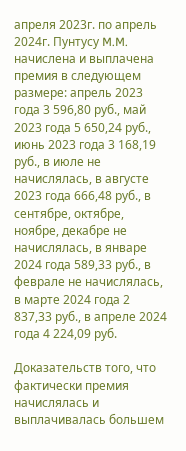апреля 2023г. по апрель 2024г. Пунтyсу M.M. начислена и выплачена премия в следующем размере: апрель 2023 года 3 596,80 руб., май 2023 года 5 650,24 руб., июнь 2023 года 3 168,19 руб., в июле не начислялась, в августе 2023 года 666,48 руб., в сентябре, октябре, ноябре, декабре не начислялась, в январе 2024 года 589,33 руб., в феврале не начислялась, в марте 2024 года 2 837,33 руб., в апреле 2024 года 4 224,09 руб.

Доказательств того, что фактически премия начислялась и выплачивалась большем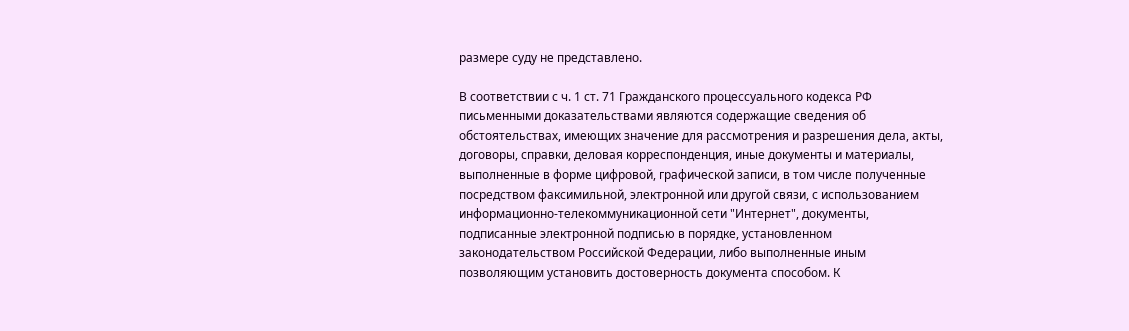размере суду не представлено.

В соответствии с ч. 1 ст. 71 Гражданского процессуального кодекса РФ письменными доказательствами являются содержащие сведения об обстоятельствах, имеющих значение для рассмотрения и разрешения дела, акты, договоры, справки, деловая корреспонденция, иные документы и материалы, выполненные в форме цифровой, графической записи, в том числе полученные посредством факсимильной, электронной или другой связи, с использованием информационно-телекоммуникационной сети "Интернет", документы, подписанные электронной подписью в порядке, установленном законодательством Российской Федерации, либо выполненные иным позволяющим установить достоверность документа способом. К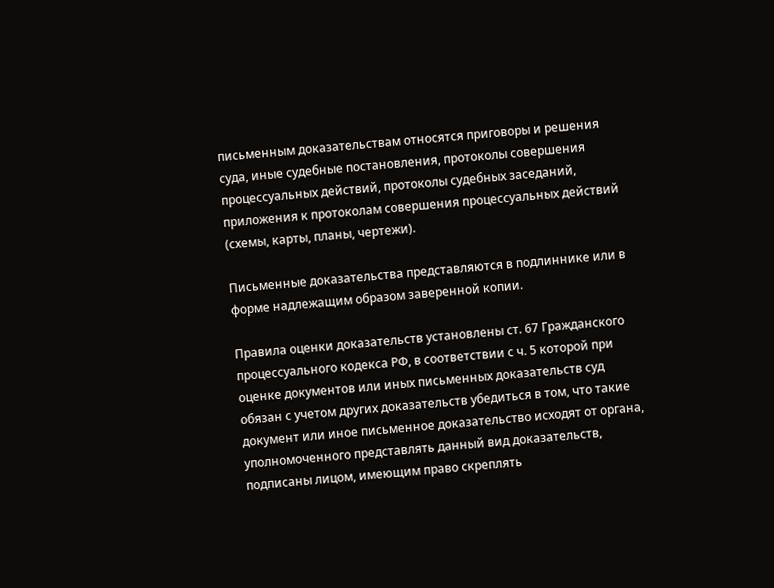письменным доказательствам относятся приговоры и решения суда, иные судебные постановления, протоколы совершения процессуальных действий, протоколы судебных заседаний, приложения к протоколам совершения процессуальных действий (схемы, карты, планы, чертежи).

Письменные доказательства представляются в подлиннике или в форме надлежащим образом заверенной копии.

Правила оценки доказательств установлены ст. 67 Гражданского процессуального кодекса РФ, в соответствии с ч. 5 которой при оценке документов или иных письменных доказательств суд обязан с учетом других доказательств убедиться в том, что такие документ или иное письменное доказательство исходят от органа, уполномоченного представлять данный вид доказательств, подписаны лицом, имеющим право скреплять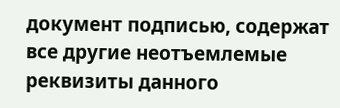документ подписью, содержат все другие неотъемлемые реквизиты данного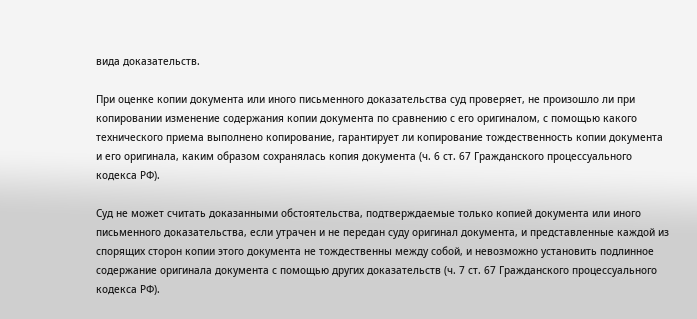вида доказательств.

При оценке копии документа или иного письменного доказательства суд проверяет, не произошло ли при копировании изменение содержания копии документа по сравнению с его оригиналом, с помощью какого технического приема выполнено копирование, гарантирует ли копирование тождественность копии документа и его оригинала, каким образом сохранялась копия документа (ч. 6 ст. 67 Гражданского процессуального кодекса РФ).

Суд не может считать доказанными обстоятельства, подтверждаемые только копией документа или иного письменного доказательства, если утрачен и не передан суду оригинал документа, и представленные каждой из спорящих сторон копии этого документа не тождественны между собой, и невозможно установить подлинное содержание оригинала документа с помощью других доказательств (ч. 7 ст. 67 Гражданского процессуального кодекса РФ).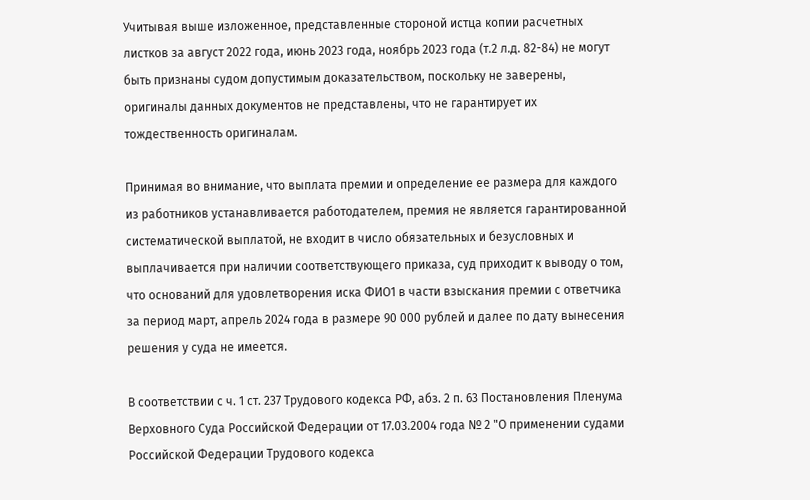Учитывая выше изложенное, представленные стороной истца копии расчетных листков за август 2022 года, июнь 2023 года, ноябрь 2023 года (т.2 л.д. 82-84) не могут быть признаны судом допустимым доказательством, поскольку не заверены, оригиналы данных документов не представлены, что не гарантирует их тождественность оригиналам.

Принимая во внимание, что выплата премии и определение ее размера для каждого из работников устанавливается работодателем, премия не является гарантированной систематической выплатой, не входит в число обязательных и безусловных и выплачивается при наличии соответствующего приказа, суд приходит к выводу о том, что оснований для удовлетворения иска ФИО1 в части взыскания премии с ответчика за период март, апрель 2024 года в размере 90 000 рублей и далее по дату вынесения решения у суда не имеется.

В соответствии с ч. 1 ст. 237 Трудового кодекса РФ, абз. 2 п. 63 Постановления Пленума Верховного Суда Российской Федерации от 17.03.2004 года № 2 "О применении судами Российской Федерации Трудового кодекса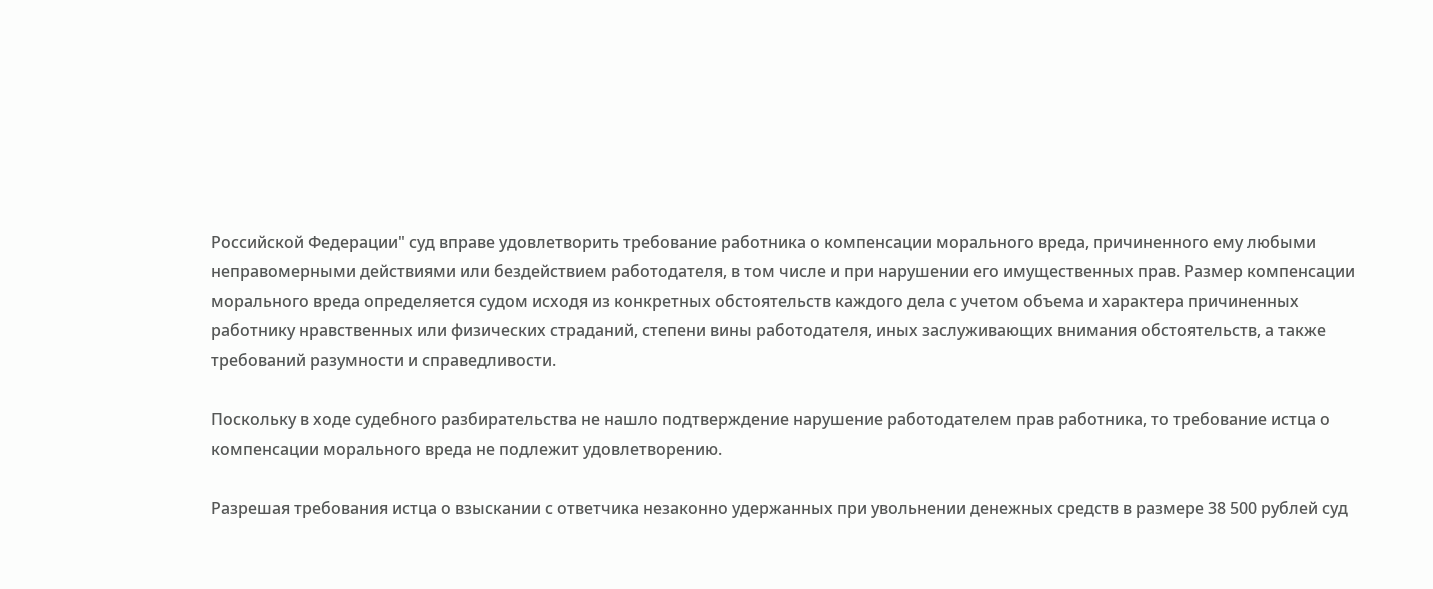Российской Федерации" суд вправе удовлетворить требование работника о компенсации морального вреда, причиненного ему любыми неправомерными действиями или бездействием работодателя, в том числе и при нарушении его имущественных прав. Размер компенсации морального вреда определяется судом исходя из конкретных обстоятельств каждого дела с учетом объема и характера причиненных работнику нравственных или физических страданий, степени вины работодателя, иных заслуживающих внимания обстоятельств, а также требований разумности и справедливости.

Поскольку в ходе судебного разбирательства не нашло подтверждение нарушение работодателем прав работника, то требование истца о компенсации морального вреда не подлежит удовлетворению.

Разрешая требования истца о взыскании с ответчика незаконно удержанных при увольнении денежных средств в размере 38 500 рублей суд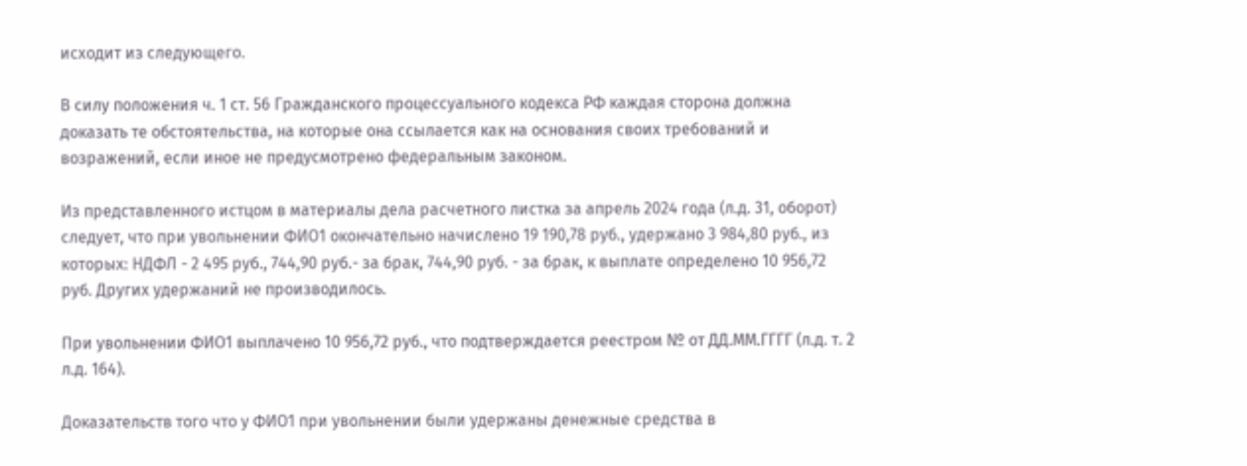исходит из следующего.

В силу положения ч. 1 ст. 56 Гражданского процессуального кодекса РФ каждая сторона должна доказать те обстоятельства, на которые она ссылается как на основания своих требований и возражений, если иное не предусмотрено федеральным законом.

Из представленного истцом в материалы дела расчетного листка за апрель 2024 года (л.д. 31, оборот) следует, что при увольнении ФИО1 окончательно начислено 19 190,78 руб., удержано 3 984,80 руб., из которых: НДФЛ - 2 495 руб., 744,90 руб.- за брак, 744,90 руб. - за брак, к выплате определено 10 956,72 руб. Других удержаний не производилось.

При увольнении ФИО1 выплачено 10 956,72 руб., что подтверждается реестром № от ДД.ММ.ГГГГ (л.д. т. 2 л.д. 164).

Доказательств того что у ФИО1 при увольнении были удержаны денежные средства в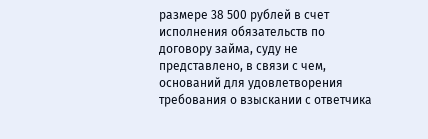размере 38 500 рублей в счет исполнения обязательств по договору займа, суду не представлено, в связи с чем, оснований для удовлетворения требования о взыскании с ответчика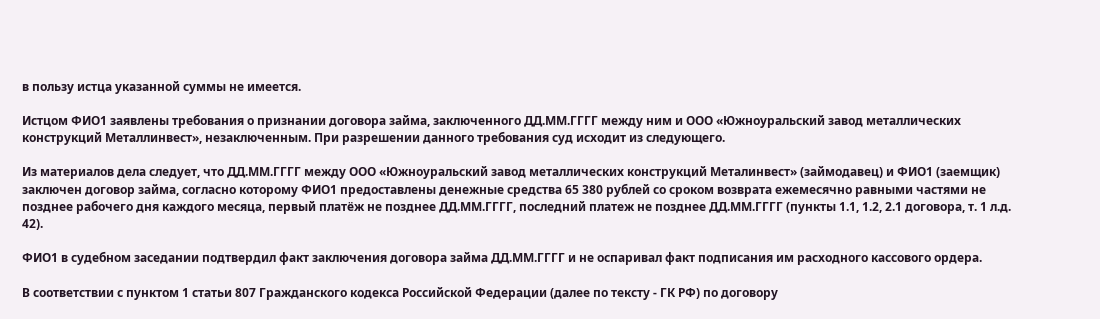в пользу истца указанной суммы не имеется.

Истцом ФИО1 заявлены требования о признании договора займа, заключенного ДД.ММ.ГГГГ между ним и ООО «Южноуральский завод металлических конструкций Металлинвест», незаключенным. При разрешении данного требования суд исходит из следующего.

Из материалов дела следует, что ДД.ММ.ГГГГ между ООО «Южноуральский завод металлических конструкций Металинвест» (займодавец) и ФИО1 (заемщик) заключен договор займа, согласно которому ФИО1 предоставлены денежные средства 65 380 рублей со сроком возврата ежемесячно равными частями не позднее рабочего дня каждого месяца, первый платёж не позднее ДД.ММ.ГГГГ, последний платеж не позднее ДД.ММ.ГГГГ (пункты 1.1, 1.2, 2.1 договора, т. 1 л.д. 42).

ФИО1 в судебном заседании подтвердил факт заключения договора займа ДД.ММ.ГГГГ и не оспаривал факт подписания им расходного кассового ордера.

B соответствии c пунктом 1 статьи 807 Гражданского кодекса Российской Федерации (далее по тексту - ГК РФ) по договору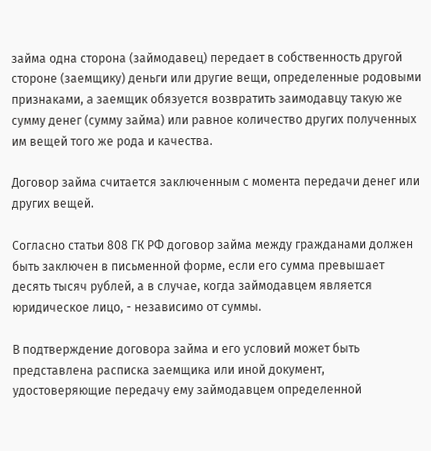займа одна сторона (займодавец) передает в собственность другой стороне (заемщику) деньги или другие вещи, определенные родовыми признаками, a заемщик обязуется возвратить заимодавцу такую же сумму денег (сумму займа) или равное количество других полученных им вещей того же рода и качества.

Договор займа считается заключенным c момента передачи денег или других вещей.

Согласно статьи 808 ГК РФ договор займа между гражданами должен быть заключен в письменной форме, если его сумма превышает десять тысяч рублей, а в случае, когда займодавцем является юридическое лицо, - независимо от суммы.

В подтверждение договора займа и его условий может быть представлена расписка заемщика или иной документ, удостоверяющие передачу ему займодавцем определенной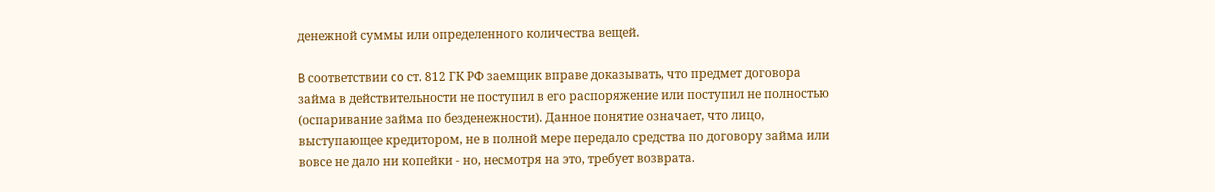денежной суммы или определенного количества вещей.

B соответствии co ст. 812 ГК РФ заемщик вправе доказывать, что предмет договора займа в действительности не поступил в его распоряжение или поступил не полностью (оспаривaние займа по безденежности). Данное понятие означает, что лицо, выступающее кредитором, не в полной мере передало средства по договору займа или вовсе не дало ни копейки - но, несмотря на это, требует возврата.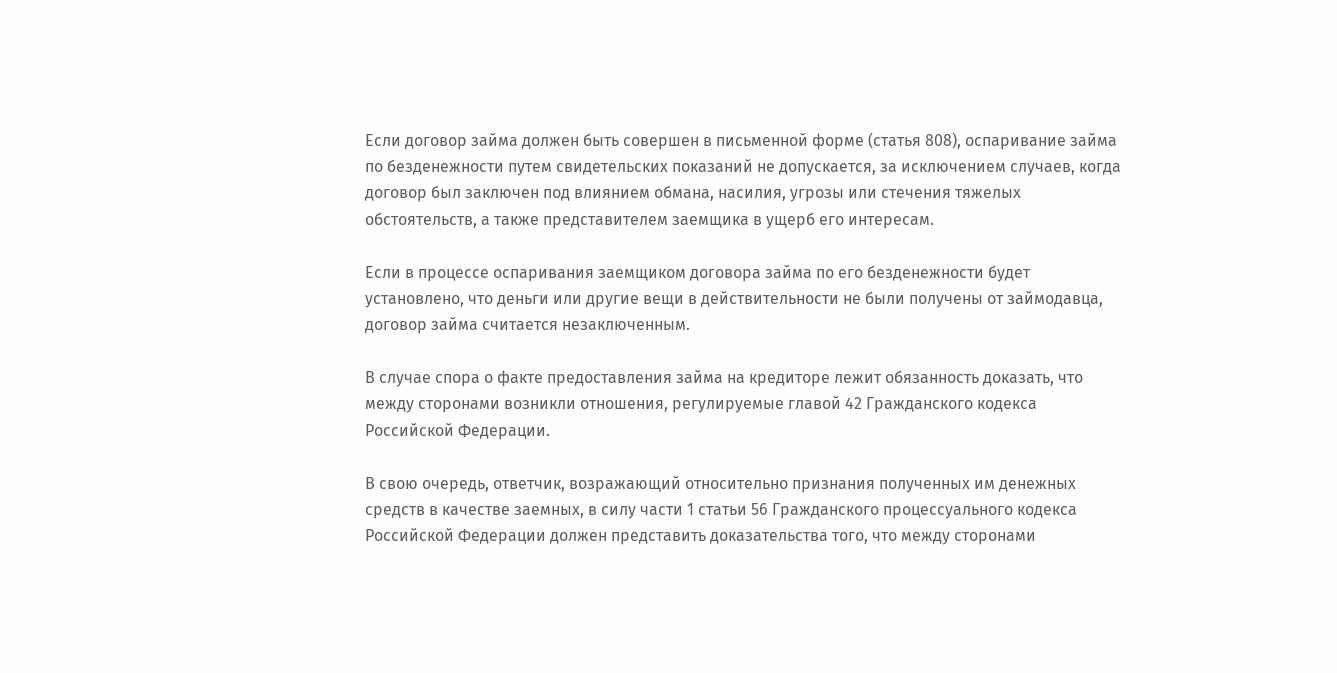Если договор займа должен быть совершен в письменной форме (статья 808), оспаривание займа по безденежности путем свидетельских показаний не допускается, за исключением случаев, когда договор был заключен под влиянием обмана, насилия, угрозы или стечения тяжелых обстоятельств, а также представителем заемщика в ущерб его интересам.

Если в процессе оспаривания заемщиком договора займа по его безденежности будет установлено, что деньги или другие вещи в действительности не были получены от зaймодавца, договор займа считается незаключенным.

В случае спора о факте предоставления займа на кредиторе лежит обязанность доказать, что между сторонами возникли отношения, регулируемые главой 42 Гражданского кодекса Российской Федерации.

В свою очередь, ответчик, возражающий относительно признания полученных им денежных средств в качестве заемных, в силу части 1 статьи 56 Гражданского процессуального кодекса Российской Федерации должен представить доказательства того, что между сторонами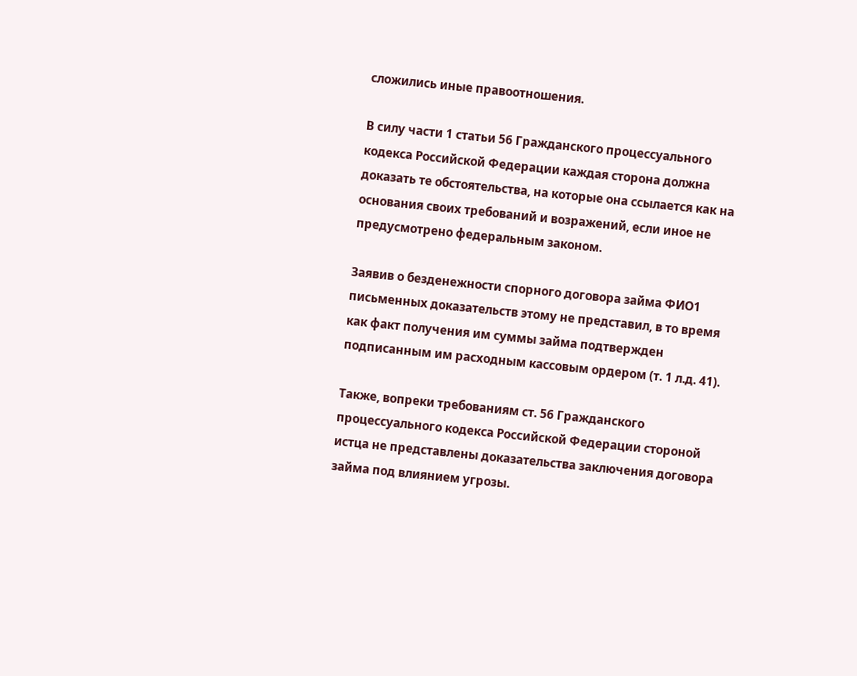сложились иные правоотношения.

В силу части 1 статьи 56 Гражданского процессуального кодекса Российской Федерации каждая сторона должна доказать те обстоятельства, на которые она ссылается как на основания своих требований и возражений, если иное не предусмотрено федеральным законом.

Заявив о безденежности спорного договора займа ФИО1 письменных доказательств этому не представил, в то время как факт получения им суммы займа подтвержден подписанным им расходным кассовым ордером (т. 1 л.д. 41).

Также, вопреки требованиям ст. 56 Гражданского процессуального кодекса Российской Федерации стороной истца не представлены доказательства заключения договора займа под влиянием угрозы.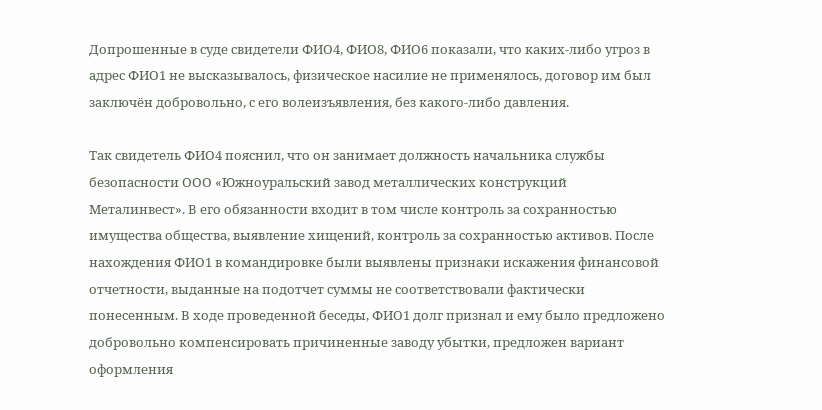Допрошенные в суде свидетели ФИО4, ФИО8, ФИО6 показали, что каких-либо угроз в адрес ФИО1 не высказывалось, физическое насилие не применялось, договор им был заключён добровольно, с его волеизъявления, без какого-либо давления.

Так свидетель ФИО4 пояснил, что он занимает должность начальника службы безопасности ООО «Южноуральский завод металлических конструкций Металинвест». В его обязанности входит в том числе контроль за сохранностью имущества общества, выявление хищений, контроль за сохранностью активов. После нахождения ФИО1 в командировке были выявлены признаки искажения финансовой отчетности, выданные на подотчет суммы не соответствовали фактически понесенным. В ходе проведенной беседы, ФИО1 долг признал и ему было предложено добровольно компенсировать причиненные заводу убытки, предложен вариант оформления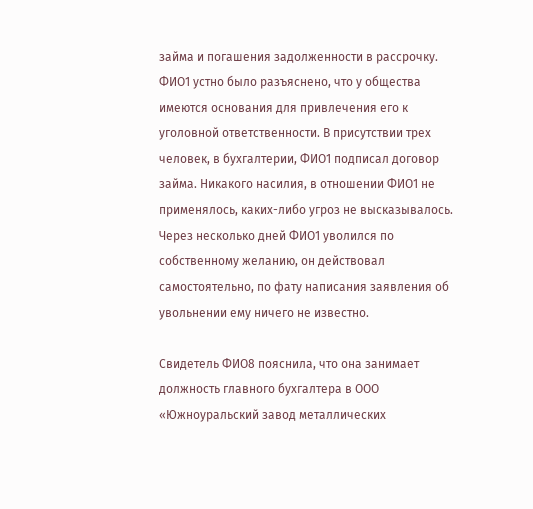займа и погашения задолженности в рассрочку. ФИО1 устно было разъяснено, что у общества имеются основания для привлечения его к уголовной ответственности. В присутствии трех человек, в бухгалтерии, ФИО1 подписал договор займа. Никакого насилия, в отношении ФИО1 не применялось, каких-либо угроз не высказывалось. Через несколько дней ФИО1 уволился по собственному желанию, он действовал самостоятельно, по фату написания заявления об увольнении ему ничего не известно.

Свидетель ФИО8 пояснила, что она занимает должность главного бухгалтера в ООО «Южноуральский завод металлических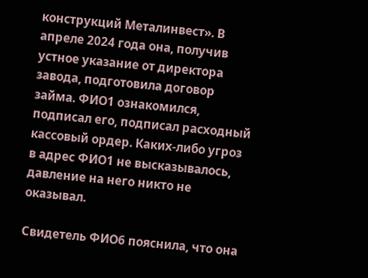конструкций Металинвест». В апреле 2024 года она, получив устное указание от директора завода, подготовила договор займа. ФИО1 ознакомился, подписал его, подписал расходный кассовый ордер. Каких-либо угроз в адрес ФИО1 не высказывалось, давление на него никто не оказывал.

Свидетель ФИО6 пояснила, что она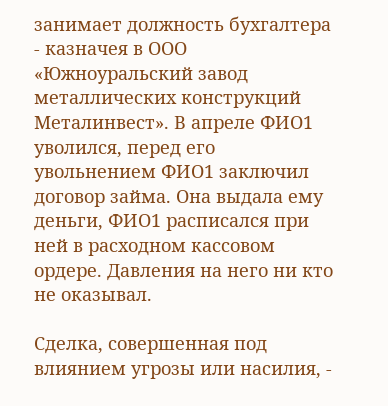занимает должность бухгалтера - казначея в ООО «Южноуральский завод металлических конструкций Металинвест». В апреле ФИО1 уволился, перед его увольнением ФИО1 заключил договор займа. Она выдала ему деньги, ФИО1 расписался при ней в расходном кассовом ордере. Давления на него ни кто не оказывал.

Сделка, совершенная под влиянием угрозы или насилия, -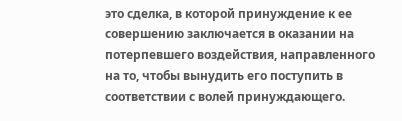это сделка, в которой принуждение к ее совершению заключается в оказании на потерпевшего воздействия, направленного на то, чтобы вынудить его поступить в соответствии с волей принуждающего.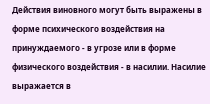Действия виновного могут быть выражены в форме психического воздействия на принуждаемого - в угрозе или в форме физического воздействия - в насилии. Насилие выражается в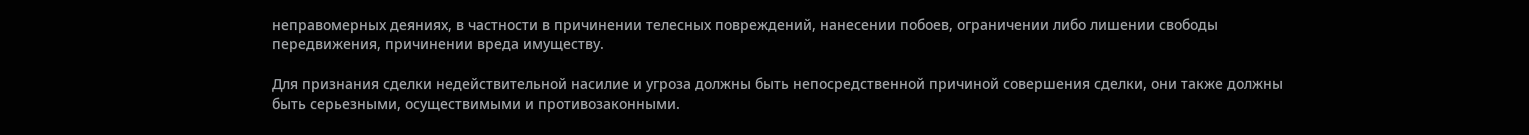неправомерных деяниях, в частности в причинении телесных повреждений, нанесении побоев, ограничении либо лишении свободы передвижения, причинении вреда имуществу.

Для признания сделки недействительной насилие и угроза должны быть непосредственной причиной совершения сделки, они также должны быть серьезными, осуществимыми и противозаконными.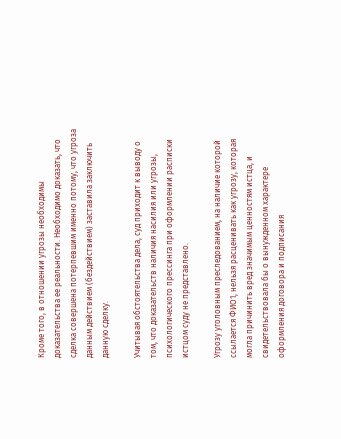Кроме того, в отношении угрозы необходимы доказательства ее реальности. Необходимо доказать, что сделка совершена потерпевшим именно потому, что угроза данным действием (бездействием) заставила заключить данную сделку.

Учитывая обстоятельства дела, суд приходит к выводу о том, что доказательств наличия насилия или угрозы, психологического прессинга при оформлении расписки истцом суду не представлено.

Угрозу уголовным преследованием, на наличие которой ссылается ФИО1, нельзя расценивать как угрозу, которая могла причинить вред значимым ценностям истца, и свидетельствовала бы о вынужденном характере оформления договора и подписания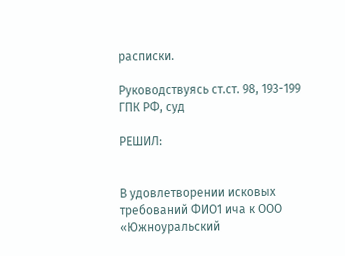расписки.

Руководствуясь ст.ст. 98, 193-199 ГПК РФ, суд

РЕШИЛ:


В удовлетворении исковых требований ФИО1 ича к ООО «Южноуральский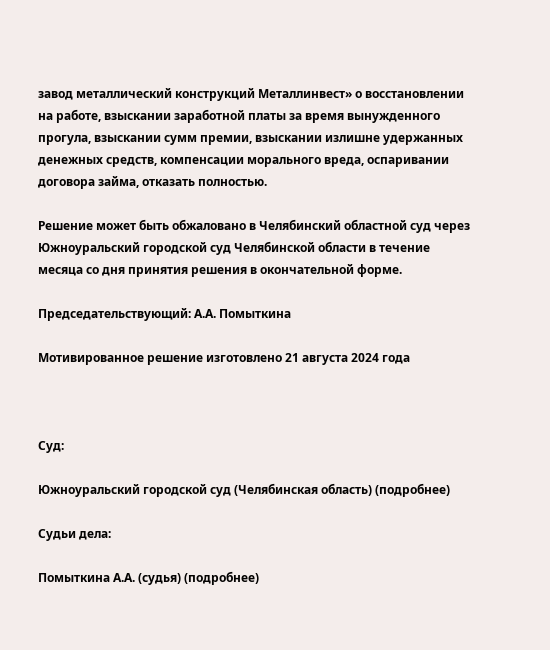завод металлический конструкций Металлинвест» о восстановлении на работе, взыскании заработной платы за время вынужденного прогула, взыскании сумм премии, взыскании излишне удержанных денежных средств, компенсации морального вреда, оспаривании договора займа, отказать полностью.

Решение может быть обжаловано в Челябинский областной суд через Южноуральский городской суд Челябинской области в течение месяца со дня принятия решения в окончательной форме.

Председательствующий: А.А. Помыткина

Мотивированное решение изготовлено 21 августа 2024 года



Суд:

Южноуральский городской суд (Челябинская область) (подробнее)

Судьи дела:

Помыткина А.А. (судья) (подробнее)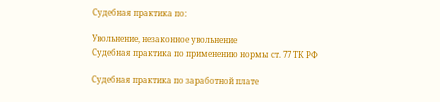Судебная практика по:

Увольнение, незаконное увольнение
Судебная практика по применению нормы ст. 77 ТК РФ

Судебная практика по заработной плате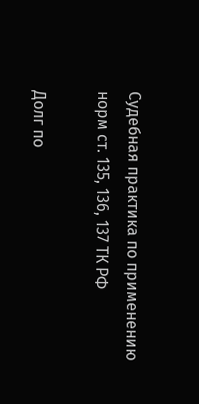Судебная практика по применению норм ст. 135, 136, 137 ТК РФ

Долг по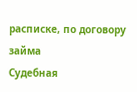расписке, по договору займа
Судебная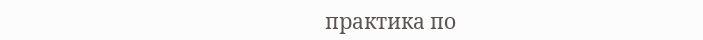практика по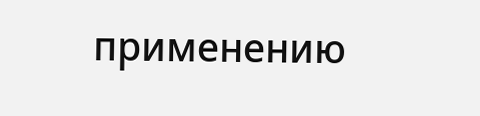применению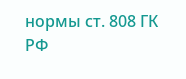нормы ст. 808 ГК РФ